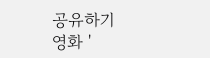공유하기
영화 '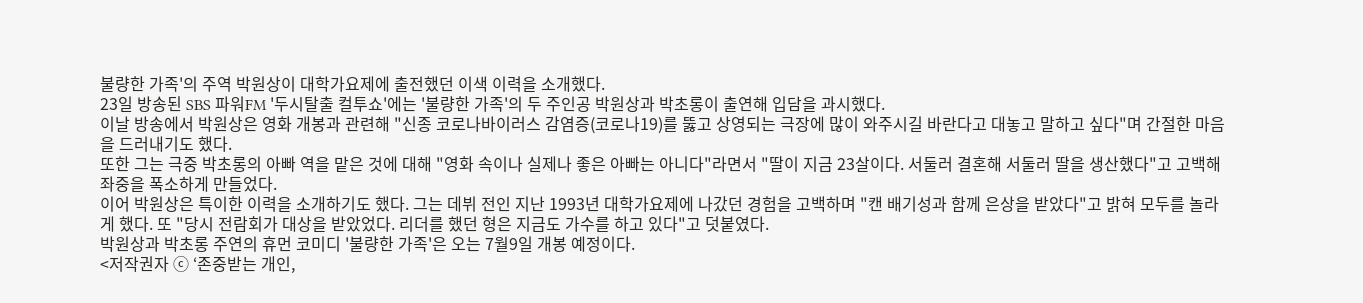불량한 가족'의 주역 박원상이 대학가요제에 출전했던 이색 이력을 소개했다.
23일 방송된 SBS 파워FM '두시탈출 컬투쇼'에는 '불량한 가족'의 두 주인공 박원상과 박초롱이 출연해 입담을 과시했다.
이날 방송에서 박원상은 영화 개봉과 관련해 "신종 코로나바이러스 감염증(코로나19)를 뚫고 상영되는 극장에 많이 와주시길 바란다고 대놓고 말하고 싶다"며 간절한 마음을 드러내기도 했다.
또한 그는 극중 박초롱의 아빠 역을 맡은 것에 대해 "영화 속이나 실제나 좋은 아빠는 아니다"라면서 "딸이 지금 23살이다. 서둘러 결혼해 서둘러 딸을 생산했다"고 고백해 좌중을 폭소하게 만들었다.
이어 박원상은 특이한 이력을 소개하기도 했다. 그는 데뷔 전인 지난 1993년 대학가요제에 나갔던 경험을 고백하며 "캔 배기성과 함께 은상을 받았다"고 밝혀 모두를 놀라게 했다. 또 "당시 전람회가 대상을 받았었다. 리더를 했던 형은 지금도 가수를 하고 있다"고 덧붙였다.
박원상과 박초롱 주연의 휴먼 코미디 '불량한 가족'은 오는 7월9일 개봉 예정이다.
<저작권자 ⓒ ‘존중받는 개인,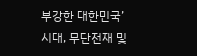부강한 대한민국’ 시대, 무단전재 및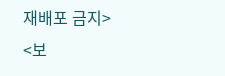재배포 금지>
<보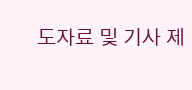도자료 및 기사 제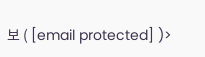보 ( [email protected] )>